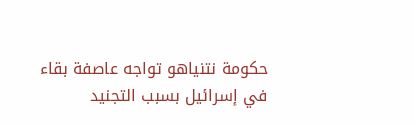حكومة نتنياهو تواجه عاصفة بقاء في إسرائيل بسبب التجنيد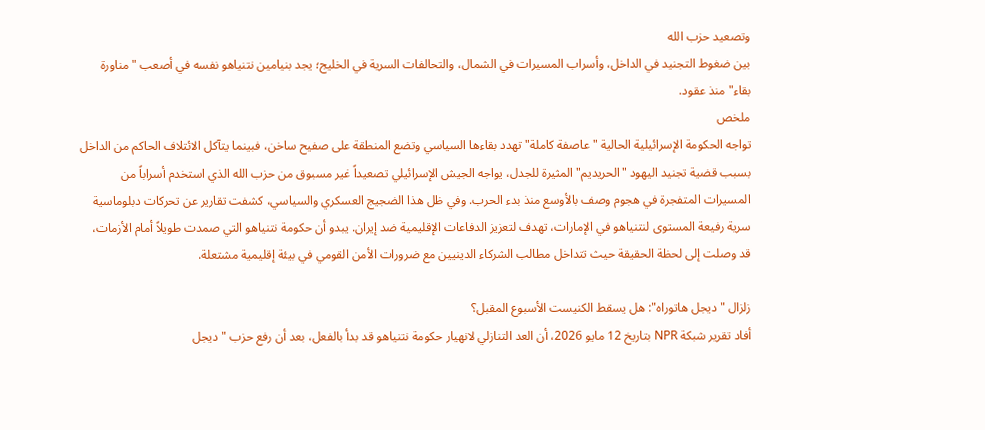وتصعيد حزب الله
بين ضغوط التجنيد في الداخل، وأسراب المسيرات في الشمال، والتحالفات السرية في الخليج؛ يجد بنيامين نتنياهو نفسه في أصعب "مناورة بقاء" منذ عقود.
ملخص
تواجه الحكومة الإسرائيلية الحالية "عاصفة كاملة" تهدد بقاءها السياسي وتضع المنطقة على صفيح ساخن، فبينما يتآكل الائتلاف الحاكم من الداخل بسبب قضية تجنيد اليهود "الحريديم" المثيرة للجدل، يواجه الجيش الإسرائيلي تصعيداً غير مسبوق من حزب الله الذي استخدم أسراباً من المسيرات المتفجرة في هجوم وصف بالأوسع منذ بدء الحرب. وفي ظل هذا الضجيج العسكري والسياسي، كشفت تقارير عن تحركات دبلوماسية سرية رفيعة المستوى لنتنياهو في الإمارات، تهدف لتعزيز الدفاعات الإقليمية ضد إيران. يبدو أن حكومة نتنياهو التي صمدت طويلاً أمام الأزمات، قد وصلت إلى لحظة الحقيقة حيث تتداخل مطالب الشركاء الدينيين مع ضرورات الأمن القومي في بيئة إقليمية مشتعلة.

زلزال "ديجل هاتوراه": هل يسقط الكنيست الأسبوع المقبل؟
أفاد تقرير شبكة NPR بتاريخ 12 مايو 2026، أن العد التنازلي لانهيار حكومة نتنياهو قد بدأ بالفعل، بعد أن رفع حزب "ديجل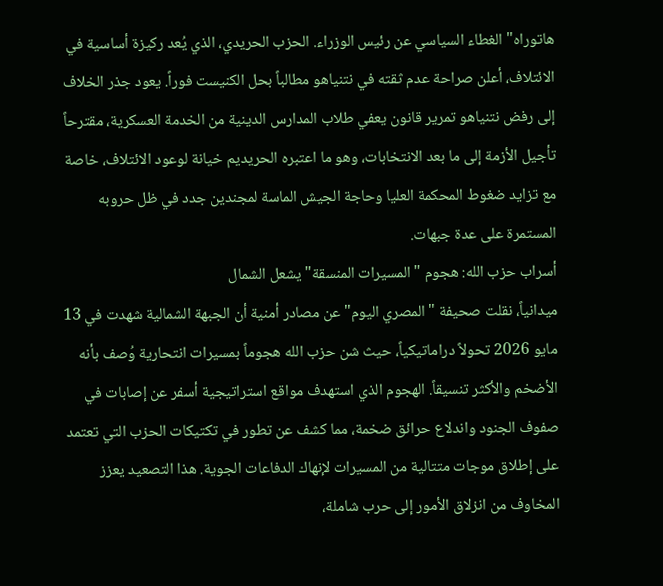هاتوراه" الغطاء السياسي عن رئيس الوزراء. الحزب الحريدي، الذي يُعد ركيزة أساسية في الائتلاف، أعلن صراحة عدم ثقته في نتنياهو مطالباً بحل الكنيست فوراً. يعود جذر الخلاف إلى رفض نتنياهو تمرير قانون يعفي طلاب المدارس الدينية من الخدمة العسكرية، مقترحاً تأجيل الأزمة إلى ما بعد الانتخابات، وهو ما اعتبره الحريديم خيانة لوعود الائتلاف، خاصة مع تزايد ضغوط المحكمة العليا وحاجة الجيش الماسة لمجندين جدد في ظل حروبه المستمرة على عدة جبهات.
أسراب حزب الله: هجوم "المسيرات المنسقة" يشعل الشمال
ميدانياً، نقلت صحيفة "المصري اليوم" عن مصادر أمنية أن الجبهة الشمالية شهدت في 13 مايو 2026 تحولاً دراماتيكياً، حيث شن حزب الله هجوماً بمسيرات انتحارية وُصف بأنه الأضخم والأكثر تنسيقاً. الهجوم الذي استهدف مواقع استراتيجية أسفر عن إصابات في صفوف الجنود واندلاع حرائق ضخمة، مما كشف عن تطور في تكتيكات الحزب التي تعتمد على إطلاق موجات متتالية من المسيرات لإنهاك الدفاعات الجوية. هذا التصعيد يعزز المخاوف من انزلاق الأمور إلى حرب شاملة،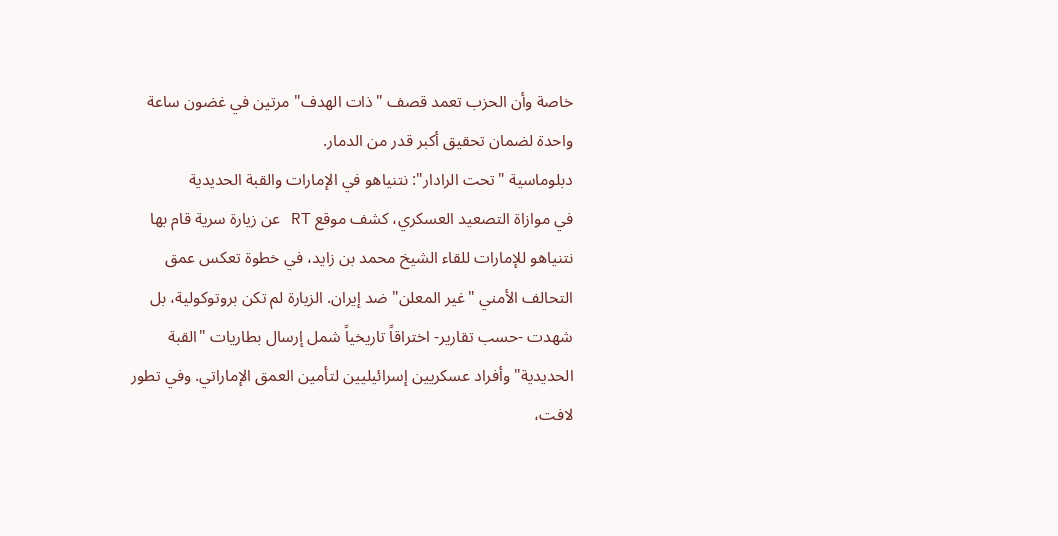خاصة وأن الحزب تعمد قصف "ذات الهدف" مرتين في غضون ساعة واحدة لضمان تحقيق أكبر قدر من الدمار.
دبلوماسية "تحت الرادار": نتنياهو في الإمارات والقبة الحديدية
في موازاة التصعيد العسكري، كشف موقع RT عن زيارة سرية قام بها نتنياهو للإمارات للقاء الشيخ محمد بن زايد، في خطوة تعكس عمق التحالف الأمني "غير المعلن" ضد إيران. الزيارة لم تكن بروتوكولية، بل شهدت -حسب تقارير- اختراقاً تاريخياً شمل إرسال بطاريات "القبة الحديدية" وأفراد عسكريين إسرائيليين لتأمين العمق الإماراتي. وفي تطور لافت،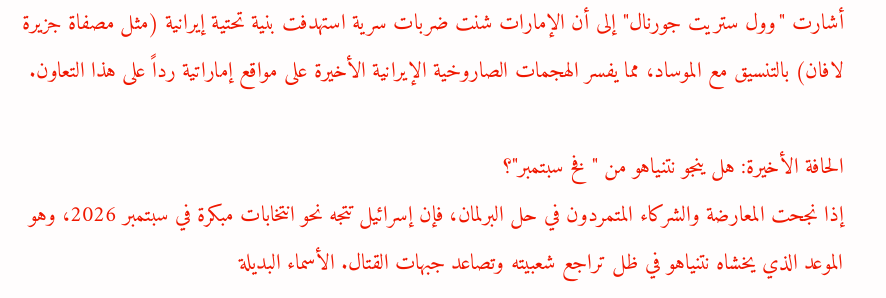أشارت "وول ستريت جورنال" إلى أن الإمارات شنت ضربات سرية استهدفت بنية تحتية إيرانية (مثل مصفاة جزيرة لافان) بالتنسيق مع الموساد، مما يفسر الهجمات الصاروخية الإيرانية الأخيرة على مواقع إماراتية رداً على هذا التعاون.

الحافة الأخيرة: هل ينجو نتنياهو من "فخ سبتمبر"؟
إذا نجحت المعارضة والشركاء المتمردون في حل البرلمان، فإن إسرائيل تتجه نحو انتخابات مبكرة في سبتمبر 2026، وهو الموعد الذي يخشاه نتنياهو في ظل تراجع شعبيته وتصاعد جبهات القتال. الأسماء البديلة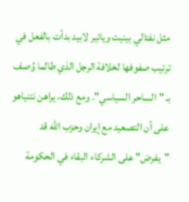مثل نفتالي بينيت ويائير لابيد بدأت بالفعل في ترتيب صفوفها لخلافة الرجل الذي طالما وُصف بـ "الساحر السياسي". ومع ذلك، يراهن نتنياهو على أن التصعيد مع إيران وحزب الله قد "يفرض" على الشركاء البقاء في الحكومة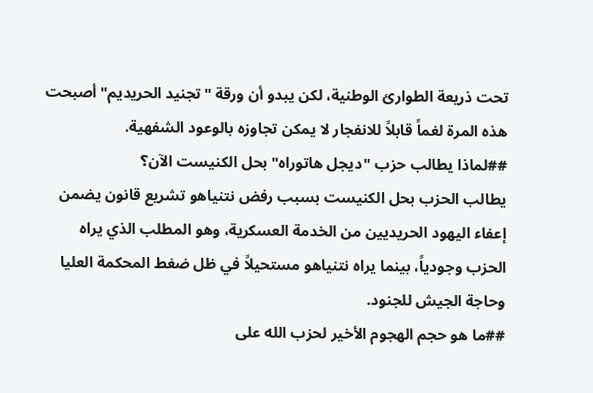تحت ذريعة الطوارئ الوطنية، لكن يبدو أن ورقة "تجنيد الحريديم" أصبحت هذه المرة لغماً قابلاً للانفجار لا يمكن تجاوزه بالوعود الشفهية.
##لماذا يطالب حزب "ديجل هاتوراه" بحل الكنيست الآن؟
يطالب الحزب بحل الكنيست بسبب رفض نتنياهو تشريع قانون يضمن إعفاء اليهود الحريديين من الخدمة العسكرية، وهو المطلب الذي يراه الحزب وجودياً، بينما يراه نتنياهو مستحيلاً في ظل ضغط المحكمة العليا وحاجة الجيش للجنود.
##ما هو حجم الهجوم الأخير لحزب الله على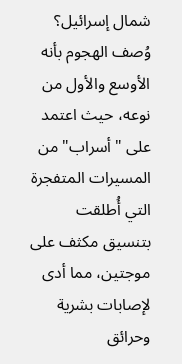شمال إسرائيل؟
وُصف الهجوم بأنه الأوسع والأول من نوعه، حيث اعتمد على "أسراب" من المسيرات المتفجرة التي أُطلقت بتنسيق مكثف على موجتين، مما أدى لإصابات بشرية وحرائق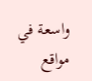واسعة في مواقع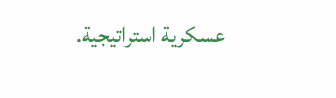عسكرية استراتيجية.